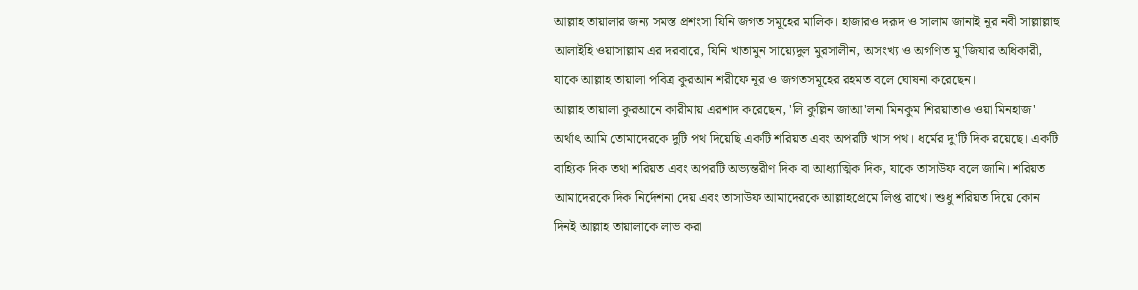আল্লাহ তায়ালার জন্য সমস্ত প্রশংসা যিনি জগত সমূহের মালিক। হাজারও দরূদ ও সালাম জানাই নূর নবী সাল্লাল্লাহু আলাইহি ওয়াসাল্লাম এর দরবারে, যিনি খাতামুন সায়্যেদুল মুরসালীন, অসংখ্য ও অগণিত মু'জিযার অধিকারী, যাকে আল্লাহ তায়ালা পবিত্র কুরআন শরীফে নূর ও জগতসমূহের রহমত বলে ঘোষনা করেছেন।
আল্লাহ তায়ালা কুরআনে কারীমায় এরশাদ করেছেন, 'লি কুল্লিন জাআ'লনা মিনকুম শিরয়াতাও ওয়া মিনহাজ' অর্থাৎ আমি তোমাদেরকে দুটি পথ দিয়েছি একটি শরিয়ত এবং অপরটি খাস পথ। ধর্মের দু'টি দিক রয়েছে। একটি বাহ্যিক দিক তথা শরিয়ত এবং অপরটি অভ্যন্তরীণ দিক বা আধ্যাত্মিক দিক, যাকে তাসাউফ বলে জানি। শরিয়ত আমাদেরকে দিক নির্দেশনা দেয় এবং তাসাউফ আমাদেরকে আল্লাহপ্রেমে লিপ্ত রাখে। শুধু শরিয়ত দিয়ে কোন দিনই আল্লাহ তায়ালাকে লাভ করা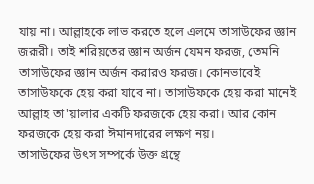যায় না। আল্লাহকে লাভ করতে হলে এলমে তাসাউফের জ্ঞান জরূরী। তাই শরিয়তের জ্ঞান অর্জন যেমন ফরজ, তেমনি তাসাউফের জ্ঞান অর্জন করারও ফরজ। কোনভাবেই তাসাউফকে হেয় করা যাবে না। তাসাউফকে হেয় করা মানেই আল্লাহ তা'য়ালার একটি ফরজকে হেয় করা। আর কোন ফরজকে হেয় করা ঈমানদারের লক্ষণ নয়।
তাসাউফের উৎস সম্পর্কে উক্ত গ্রন্থে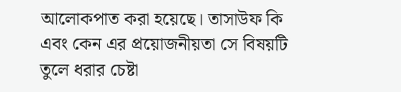আলোকপাত করা হয়েছে। তাসাউফ কি এবং কেন এর প্রয়োজনীয়তা সে বিষয়টি তুলে ধরার চেষ্টা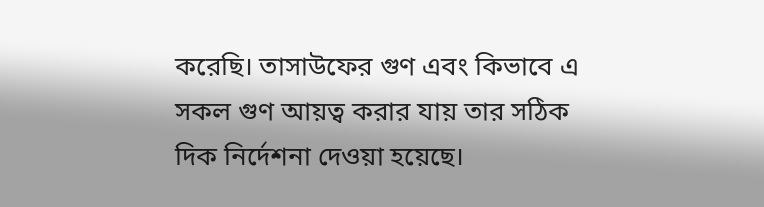করেছি। তাসাউফের গুণ এবং কিভাবে এ সকল গুণ আয়ত্ব করার যায় তার সঠিক দিক নির্দেশনা দেওয়া হয়েছে।